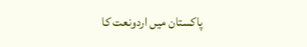پاکستان میں اردونعت کا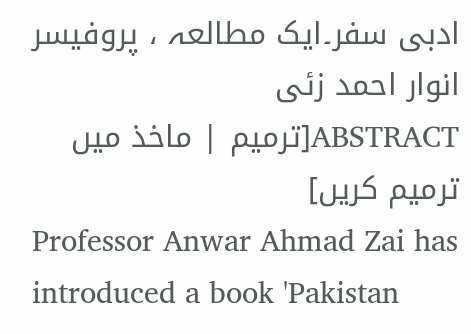ادبی سفر۔ایک مطالعہ ، پروفیسر انوار احمد زئی
ABSTRACT[ترمیم | ماخذ میں ترمیم کریں]
Professor Anwar Ahmad Zai has introduced a book 'Pakistan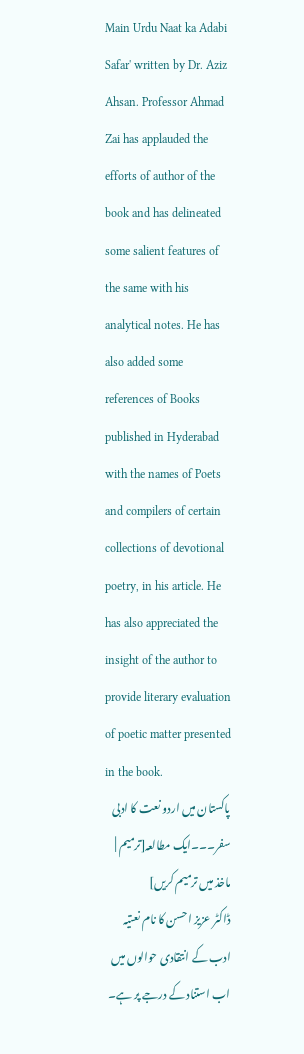Main Urdu Naat ka Adabi Safar' written by Dr. Aziz Ahsan. Professor Ahmad Zai has applauded the efforts of author of the book and has delineated some salient features of the same with his analytical notes. He has also added some references of Books published in Hyderabad with the names of Poets and compilers of certain collections of devotional poetry, in his article. He has also appreciated the insight of the author to provide literary evaluation of poetic matter presented in the book.
پاکستان میں اردو نعت کا ادبی سفر۔۔۔ایک مطالعہ[ترمیم | ماخذ میں ترمیم کریں]
ڈاکٹر عزیز احسن کا نام نعتیہ ادب کے انتقادی حوالوں میں اب استناد کے درجے پر ہے۔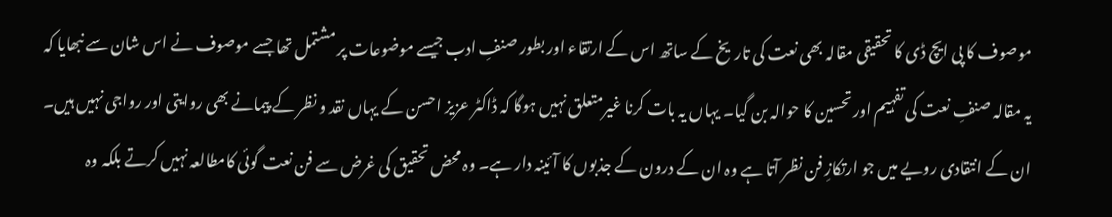موصوف کا پی ایچ ڈی کا تحقیقی مقالہ بھی نعت کی تاریخ کے ساتھ اس کے ارتقاء اور بطور صنفِ ادب جیسے موضوعات پر مشتمل تھا جسے موصوف نے اس شان سے نبھایا کہ یہ مقالہ صنفِ نعت کی تفہیم اور تحسین کا حوالہ بن گیا۔ یہاں یہ بات کرنا غیرمتعلق نہیں ہوگا کہ ڈاکٹر عزیز احسن کے یہاں نقد و نظر کے پیمانے بھی روایتی اور رواجی نہیں ہیں۔ ان کے انتقادی رویے میں جو ارتکازِ فن نظر آتا ہے وہ ان کے درون کے جذبوں کا آئینہ دار ہے۔ وہ محض تحقیق کی غرض سے فن نعت گوئی کامطالعہ نہیں کرتے بلکہ وہ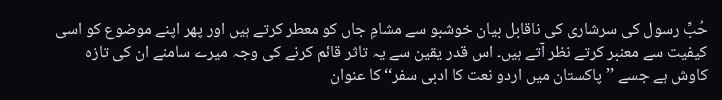حُبِّ رسول کی سرشاری کی ناقابل بیان خوشبو سے مشامِ جاں کو معطر کرتے ہیں اور پھر اپنے موضوع کو اسی کیفیت سے معنبر کرتے نظر آتے ہیں۔ اس قدر یقین سے یہ تاثر قائم کرنے کی وجہ میرے سامنے ان کی تازہ کاوش ہے جسے ’’پاکستان میں اردو نعت کا ادبی سفر‘‘ کا عنوان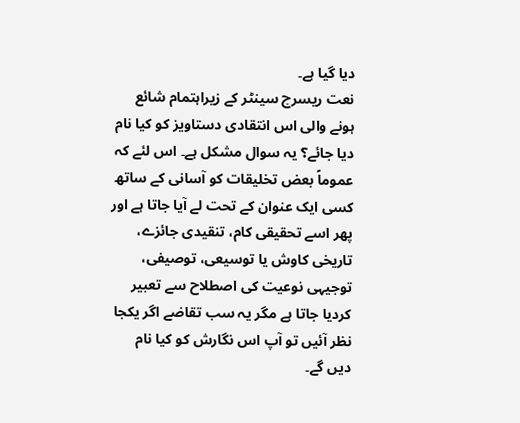دیا گیا ہے۔
نعت ریسرچ سینٹر کے زیراہتمام شائع ہونے والی اس انتقادی دستاویز کو کیا نام دیا جائے؟ یہ سوال مشکل ہے۔ اس لئے کہ عموماً بعض تخلیقات کو آسانی کے ساتھ کسی ایک عنوان کے تحت لے آیا جاتا ہے اور پھر اسے تحقیقی کام، تنقیدی جائزے، تاریخی کاوش یا توسیعی، توصیفی، توجیہی نوعیت کی اصطلاح سے تعبیر کردیا جاتا ہے مگر یہ سب تقاضے اگر یکجا نظر آئیں تو آپ اس نگارش کو کیا نام دیں گے۔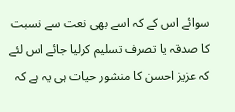سوائے اس کے کہ اسے بھی نعت سے نسبت کا صدقہ یا تصرف تسلیم کرلیا جائے اس لئے کہ عزیز احسن کا منشور حیات ہی یہ ہے کہ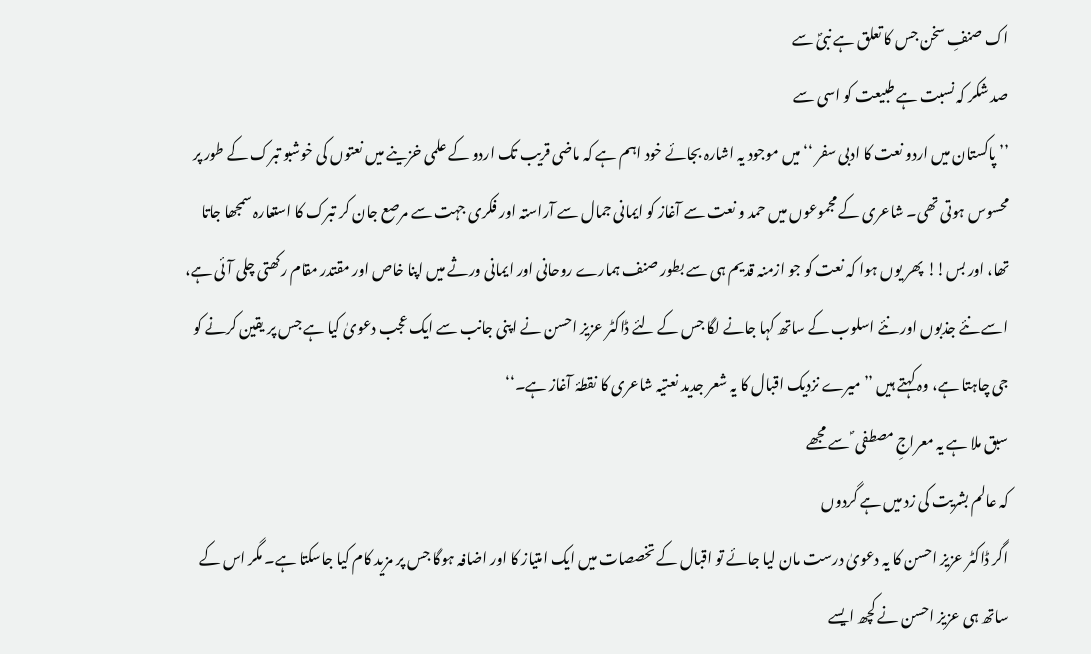اک صنفِ سخن جس کا تعلق ہے نبیؐ سے
صد شکر کہ نسبت ہے طبیعت کو اسی سے
’’ پاکستان میں اردو نعت کا ادبی سفر ‘‘ میں موجود یہ اشارہ بجائے خود اہم ہے کہ ماضی قریب تک اردو کے علمی خزینے میں نعتوں کی خوشبو تبرک کے طور پر محسوس ہوتی تھی۔ شاعری کے مجموعوں میں حمد و نعت سے آغاز کو ایمانی جمال سے آراستہ اور فکری جہت سے مرصع جان کر تبرک کا استعارہ سمجھا جاتا تھا، اور بس!! پھر یوں ہوا کہ نعت کو جو ازمنہ قدیم ہی سے بطور صنف ہمارے روحانی اور ایمانی ورثے میں اپنا خاص اور مقتدر مقام رکھتی چلی آئی ہے، اسے نئے جذبوں اور نئے اسلوب کے ساتھ کہا جانے لگا جس کے لئے ڈاکٹر عزیز احسن نے اپنی جانب سے ایک عجب دعویٰ کیا ہے جس پر یقین کرنے کو جی چاہتا ہے، وہ کہتے ہیں ’’میرے نزدیک اقبال کا یہ شعر جدید نعتیہ شاعری کا نقطۂ آغاز ہے۔‘‘
سبق ملا ہے یہ معراجِ مصطفی ؐ سے مجھے
کہ عالم بشریت کی زد میں ہے گردوں
اگر ڈاکٹر عزیز احسن کا یہ دعویٰ درست مان لیا جائے تو اقبال کے تخصصات میں ایک امتیاز کا اور اضافہ ہوگا جس پر مزید کام کیا جاسکتا ہے۔ مگر اس کے ساتھ ہی عزیز احسن نے کچھ ایسے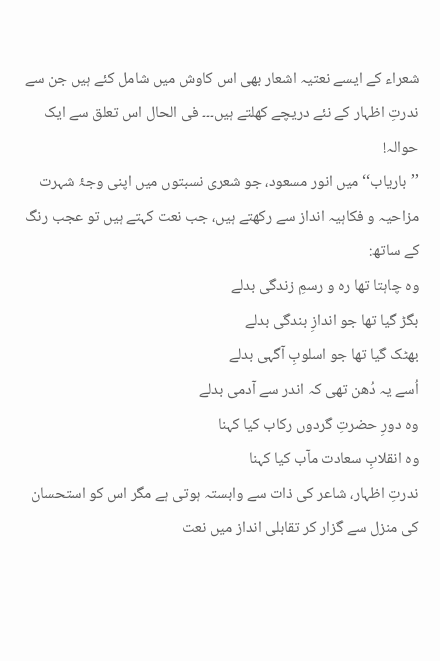شعراء کے ایسے نعتیہ اشعار بھی اس کاوش میں شامل کئے ہیں جن سے ندرتِ اظہار کے نئے دریچے کھلتے ہیں۔۔۔ فی الحال اس تعلق سے ایک حوالہ!
’’باریاب‘‘ میں انور مسعود، جو شعری نسبتوں میں اپنی وجۂ شہرت مزاحیہ و فکاہیہ انداز سے رکھتے ہیں، جب نعت کہتے ہیں تو عجب رنگ کے ساتھ:
وہ چاہتا تھا رہ و رسمِ زندگی بدلے
بگڑ گیا تھا جو اندازِ بندگی بدلے
بھٹک گیا تھا جو اسلوبِ آگہی بدلے
اُسے یہ دُھن تھی کہ اندر سے آدمی بدلے
وہ دورِ حضرتِ گردوں رکاب کیا کہنا
وہ انقلابِ سعادت مآب کیا کہنا
ندرتِ اظہار، شاعر کی ذات سے وابستہ ہوتی ہے مگر اس کو استحسان کی منزل سے گزار کر تقابلی انداز میں نعت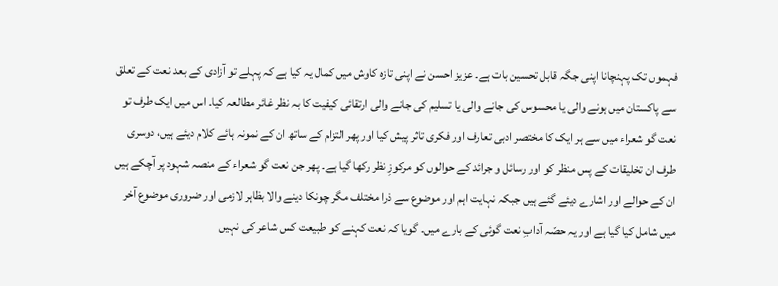فہموں تک پہنچانا اپنی جگہ قابل تحسین بات ہے۔ عزیز احسن نے اپنی تازہ کاوش میں کمال یہ کیا ہے کہ پہلے تو آزادی کے بعد نعت کے تعلق سے پاکستان میں ہونے والی یا محسوس کی جانے والی یا تسلیم کی جانے والی ارتقائی کیفیت کا بہ نظر غائر مطالعہ کیا۔ اس میں ایک طرف تو نعت گو شعراء میں سے ہر ایک کا مختصر ادبی تعارف اور فکری تاثر پیش کیا اور پھر التزام کے ساتھ ان کے نمونہ ہائے کلام دیئے ہیں، دوسری طرف ان تخلیقات کے پس منظر کو اور رسائل و جرائد کے حوالوں کو مرکوزِ نظر رکھا گیا ہے۔ پھر جن نعت گو شعراء کے منصہ شہود پر آچکے ہیں ان کے حوالے اور اشارے دیئے گئے ہیں جبکہ نہایت اہم اور موضوع سے ذرا مختلف مگر چونکا دینے والا بظاہر لازمی اور ضروری موضوع آخر میں شامل کیا گیا ہے اور یہ حصّہ آدابِ نعت گوئی کے بارے میں۔ گویا کہ نعت کہنے کو طبیعت کس شاعر کی نہیں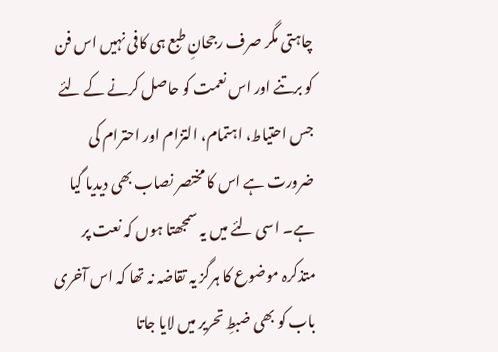چاہتی مگر صرف رجحانِ طبع ہی کافی نہیں اس فن کو برتنے اور اس نعمت کو حاصل کرنے کے لئے جس احتیاط، اہتمام، التزام اور احترام کی ضرورت ہے اس کا مختصر نصاب بھی دیدیا گیا ہے۔ اسی لئے میں یہ سمجھتا ہوں کہ نعت پر متذکرہ موضوع کا ہرگز یہ تقاضہ نہ تھا کہ اس آخری باب کو بھی ضبطِ تحریر میں لایا جاتا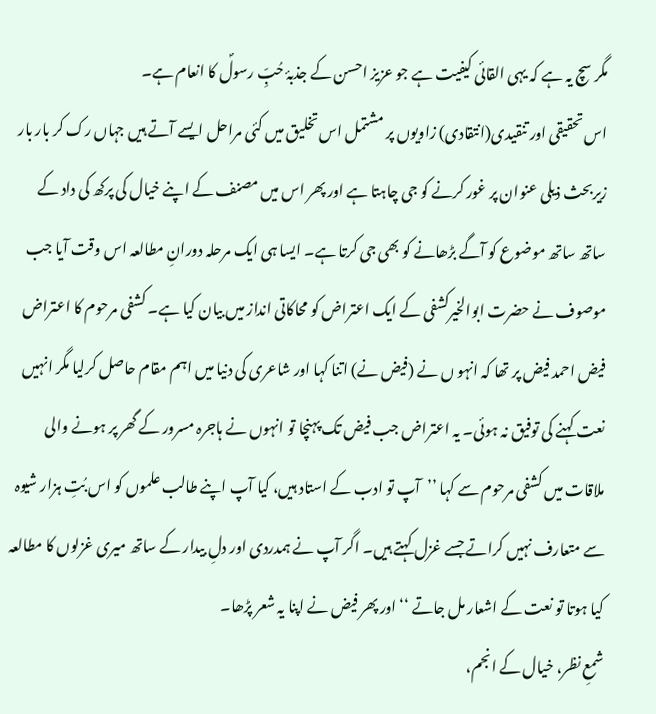مگر سچ یہ ہے کہ یہی القائی کیفیت ہے جو عزیز احسن کے جذبۂ حُبِّ رسولؐ کا انعام ہے۔
اس تحقیقی اور تنقیدی(انتقادی) زاویوں پر مشتمل اس تخلیق میں کئی مراحل ایسے آتے ہیں جہاں رک کر بار بار زیربحث ذیلی عنوان پر غور کرنے کو جی چاہتا ہے اور پھر اس میں مصنف کے اپنے خیال کی پرکھ کی داد کے ساتھ ساتھ موضوع کو آگے بڑھانے کو بھی جی کرتا ہے۔ ایسا ہی ایک مرحلہ دورانِ مطالعہ اس وقت آیا جب موصوف نے حضرت ابوالخیرکشفی کے ایک اعتراض کو محاکاتی انداز میں بیان کیا ہے۔ کشفی مرحوم کا اعتراض فیض احمد فیض پر تھا کہ انہو ں نے (فیض نے) اتنا کہا اور شاعری کی دنیا میں اہم مقام حاصل کرلیا مگر انہیں نعت کہنے کی توفیق نہ ہوئی۔ یہ اعتراض جب فیض تک پہنچا تو انہوں نے ہاجرہ مسرور کے گھر پر ہونے والی ملاقات میں کشفی مرحوم سے کہا ’’آپ تو ادب کے استاد ہیں، کیا آپ اپنے طالب علموں کو اس بُتِ ہزار شیوہ سے متعارف نہیں کراتے جسے غزل کہتے ہیں۔ اگر آپ نے ہمدردی اور دلِ بیدار کے ساتھ میری غزلوں کا مطالعہ کیا ہوتا تو نعت کے اشعار مل جاتے ‘‘ اور پھر فیض نے اپنا یہ شعر پڑھا۔
شمعِ نظر، خیال کے انجم،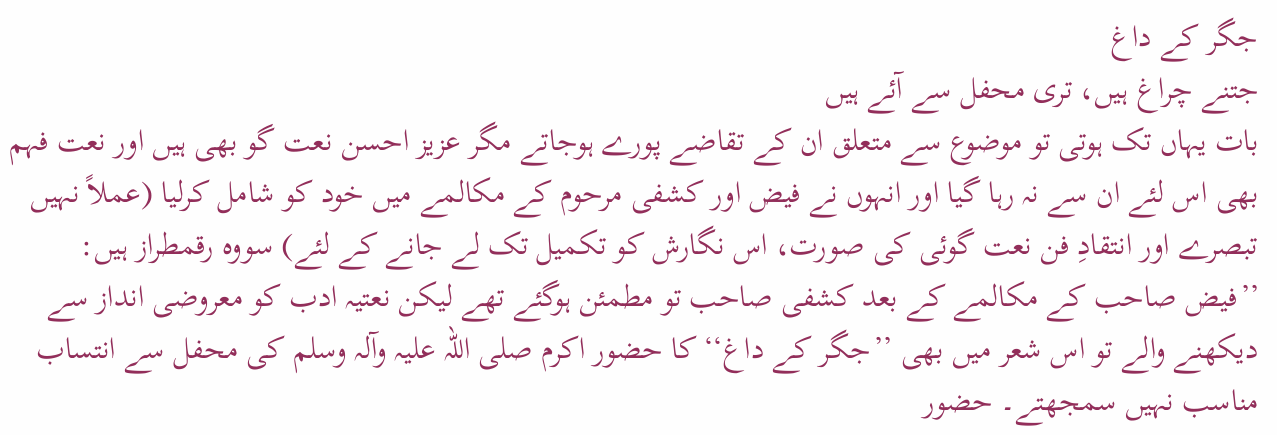جگر کے داغ
جتنے چراغ ہیں، تری محفل سے آئے ہیں
بات یہاں تک ہوتی تو موضوع سے متعلق ان کے تقاضے پورے ہوجاتے مگر عزیز احسن نعت گو بھی ہیں اور نعت فہم بھی اس لئے ان سے نہ رہا گیا اور انہوں نے فیض اور کشفی مرحوم کے مکالمے میں خود کو شامل کرلیا (عملاً نہیں تبصرے اور انتقادِ فن نعت گوئی کی صورت، اس نگارش کو تکمیل تک لے جانے کے لئے) سووہ رقمطراز ہیں:
’’فیض صاحب کے مکالمے کے بعد کشفی صاحب تو مطمئن ہوگئے تھے لیکن نعتیہ ادب کو معروضی انداز سے دیکھنے والے تو اس شعر میں بھی ’’جگر کے داغ‘‘ کا حضور اکرم صلی اللہ علیہ وآلہ وسلم کی محفل سے انتساب مناسب نہیں سمجھتے۔ حضور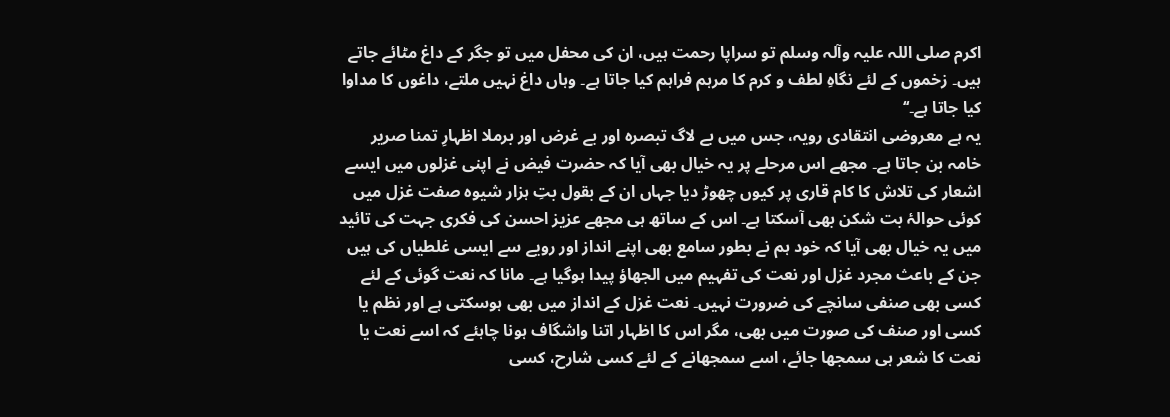اکرم صلی اللہ علیہ وآلہ وسلم تو سراپا رحمت ہیں، ان کی محفل میں تو جگر کے داغ مٹائے جاتے ہیں۔ زخموں کے لئے نگاہِ لطف و کرم کا مرہم فراہم کیا جاتا ہے۔ وہاں داغ نہیں ملتے، داغوں کا مداوا کیا جاتا ہے۔‘‘
یہ ہے معروضی انتقادی رویہ، جس میں بے لاگ تبصرہ اور بے غرض اور برملا اظہارِ تمنا صریر خامہ بن جاتا ہے۔ مجھے اس مرحلے پر یہ خیال بھی آیا کہ حضرت فیض نے اپنی غزلوں میں ایسے اشعار کی تلاش کا کام قاری پر کیوں چھوڑ دیا جہاں ان کے بقول بتِ ہزار شیوہ صفت غزل میں کوئی حوالۂ بت شکن بھی آسکتا ہے۔ اس کے ساتھ ہی مجھے عزیز احسن کی فکری جہت کی تائید میں یہ خیال بھی آیا کہ خود ہم نے بطور سامع بھی اپنے انداز اور رویے سے ایسی غلطیاں کی ہیں جن کے باعث مجرد غزل اور نعت کی تفہیم میں الجھاؤ پیدا ہوگیا ہے۔ مانا کہ نعت گوئی کے لئے کسی بھی صنفی سانچے کی ضرورت نہیں۔ نعت غزل کے انداز میں بھی ہوسکتی ہے اور نظم یا کسی اور صنف کی صورت میں بھی، مگر اس کا اظہار اتنا واشگاف ہونا چاہئے کہ اسے نعت یا نعت کا شعر ہی سمجھا جائے، اسے سمجھانے کے لئے کسی شارح، کسی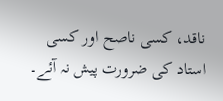ناقد، کسی ناصح اور کسی استاد کی ضرورت پیش نہ آئے۔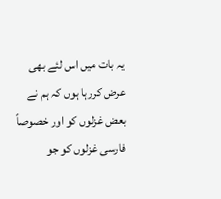یہ بات میں اس لئے بھی عرض کررہا ہوں کہ ہم نے بعض غزلوں کو اور خصوصاً فارسی غزلوں کو جو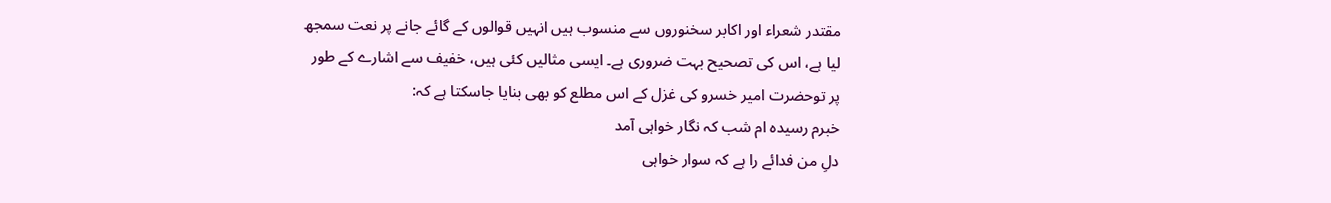مقتدر شعراء اور اکابر سخنوروں سے منسوب ہیں انہیں قوالوں کے گائے جانے پر نعت سمجھ لیا ہے، اس کی تصحیح بہت ضروری ہے۔ ایسی مثالیں کئی ہیں، خفیف سے اشارے کے طور پر توحضرت امیر خسرو کی غزل کے اس مطلع کو بھی بنایا جاسکتا ہے کہ:
خبرم رسیدہ ام شب کہ نگار خواہی آمد
دلِ من فدائے را ہے کہ سوار خواہی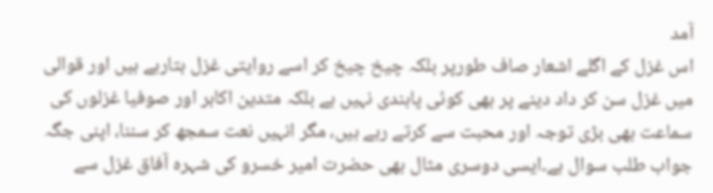آمد
اس غزل کے اگلے اشعار صاف طورپر بلکہ چیخ چیخ کر اسے روایتی غزل بتارہے ہیں اور قوالی میں غزل سن کر داد دینے پر بھی کوئی پابندی نہیں ہے بلکہ متدین اکابر اور صوفیا غزلوں کی سماعت بھی بڑی توجہ اور محبت سے کرتے رہے ہیں، مگر انہیں نعت سمجھ کر سننا، اپنی جگہ جواب طلب سوال ہے۔ایسی دوسری مثال بھی حضرت امیر خسرو کی شہرہ آفاق غزل سے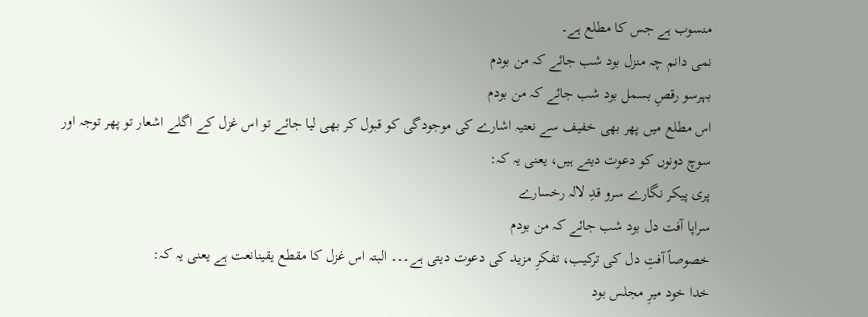منسوب ہے جس کا مطلع ہے۔
نمی دانم چہ منزل بود شب جائے کہ من بودم
بہرسو رقصِ بسمل بود شب جائے کہ من بودم
اس مطلع میں پھر بھی خفیف سے نعتیہ اشارے کی موجودگی کو قبول کر بھی لیا جائے تو اس غزل کے اگلے اشعار تو پھر توجہ اور سوچ دونوں کو دعوت دیتے ہیں، یعنی یہ کہ:
پری پیکر نگارے سرو قدِ لالہ رخسارے
سراپا آفت دل بود شب جائے کہ من بودم
خصوصاً آفتِ دل کی ترکیب، تفکرِ مزید کی دعوت دیتی ہے۔۔۔ البتہ اس غزل کا مقطع یقینانعت ہے یعنی یہ کہ:
خدا خود میرِ مجلس بود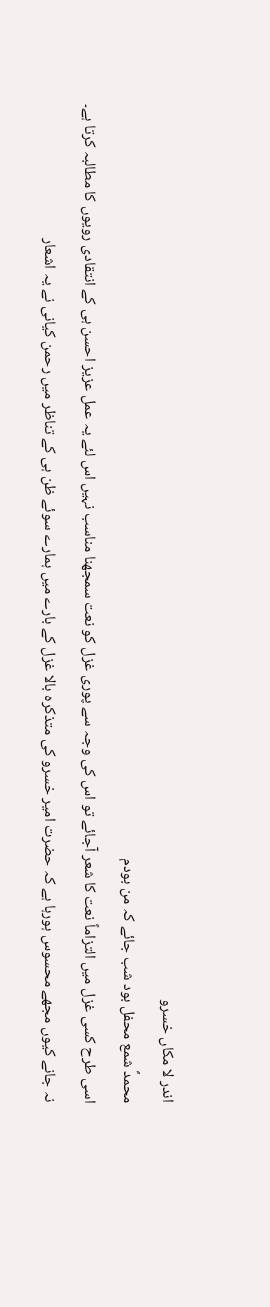اندر لا مکاں خسرو
محمدؐ شمع محفل بود شب جائے کہ من بودم
اسی طرح کسی غزل میں التزاماً نعت کا شعر آجائے تو اس کی وجہ سے پوری غزل کو نعت سمجھنا مناسب نہیں اس لئے یہ عمل عزیز احسن ہی کے انتقادی رویوں کا مطالبہ کرتا ہے۔
نہ جانے کیوں مجھے محسوس ہورہا ہے کہ حضرت امیر خسرو کی متذکرہ بالا غزل کے بارے میں ہمارے سوئے ظن ہی کے تناظر میں رحمن کیانی نے یہ اشعار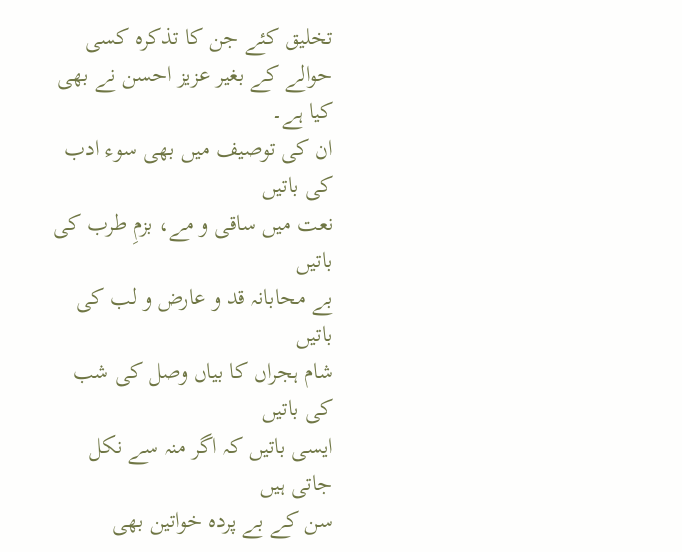تخلیق کئے جن کا تذکرہ کسی حوالے کے بغیر عزیز احسن نے بھی کیا ہے۔
ان کی توصیف میں بھی سوء ادب کی باتیں
نعت میں ساقی و مے، بزمِ طرب کی باتیں
بے محابانہ قد و عارض و لب کی باتیں
شام ہجراں کا بیاں وصل کی شب کی باتیں
ایسی باتیں کہ اگر منہ سے نکل جاتی ہیں
سن کے بے پردہ خواتین بھی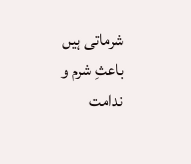شرماتی ہیں
باعثِ شرم و ندامت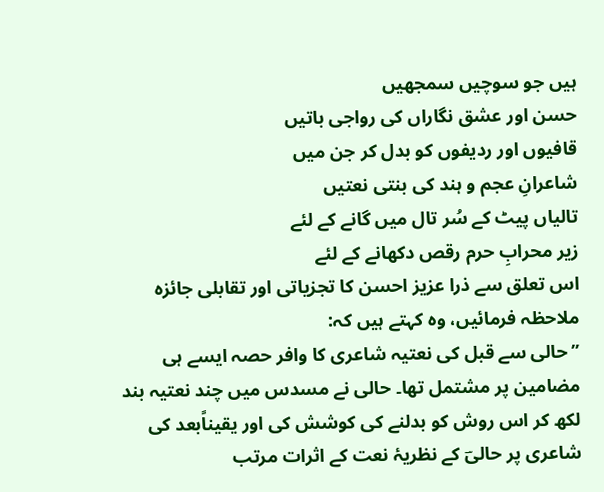ہیں جو سوچیں سمجھیں
حسن اور عشق نگاراں کی رواجی باتیں
قافیوں اور ردیفوں کو بدل کر جن میں
شاعرانِ عجم و ہند کی بنتی نعتیں
تالیاں پیٹ کے سُر تال میں گانے کے لئے
زیر محرابِ حرم رقص دکھانے کے لئے
اس تعلق سے ذرا عزیز احسن کا تجزیاتی اور تقابلی جائزہ ملاحظہ فرمائیں، وہ کہتے ہیں کہ:
’’حالی سے قبل کی نعتیہ شاعری کا وافر حصہ ایسے ہی مضامین پر مشتمل تھا۔ حالی نے مسدس میں چند نعتیہ بند لکھ کر اس روش کو بدلنے کی کوشش کی اور یقیناًبعد کی شاعری پر حالیؔ کے نظریۂ نعت کے اثرات مرتب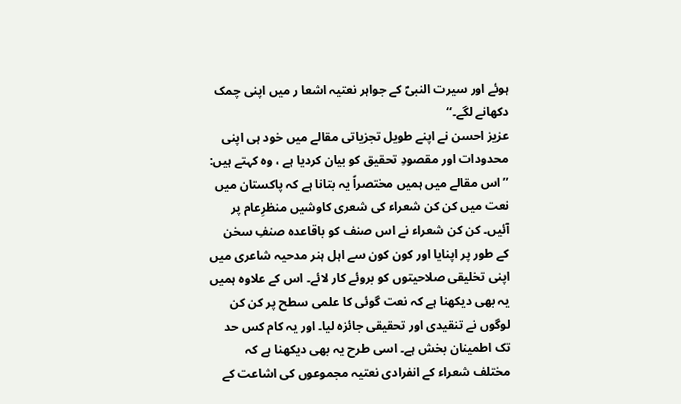ہوئے اور سیرت النبیؐ کے جواہر نعتیہ اشعا ر میں اپنی چمک دکھانے لگے۔‘‘
عزیز احسن نے اپنے طویل تجزیاتی مقالے میں خود ہی اپنی محدودات اور مقصودِ تحقیق کو بیان کردیا ہے ، وہ کہتے ہیں:
’’اس مقالے میں ہمیں مختصراً یہ بتانا ہے کہ پاکستان میں نعت میں کن کن شعراء کی شعری کاوشیں منظرِعام پر آئیں۔ کن کن شعراء نے اس صنف کو باقاعدہ صنفِ سخن کے طور پر اپنایا اور کون کون سے اہل ہنر مدحیہ شاعری میں اپنی تخلیقی صلاحیتوں کو بروئے کار لائے۔ اس کے علاوہ ہمیں یہ بھی دیکھنا ہے کہ نعت گوئی کا علمی سطح پر کن کن لوگوں نے تنقیدی اور تحقیقی جائزہ لیا۔ اور یہ کام کس حد تک اطمینان بخش ہے۔ اسی طرح یہ بھی دیکھنا ہے کہ مختلف شعراء کے انفرادی نعتیہ مجموعوں کی اشاعت کے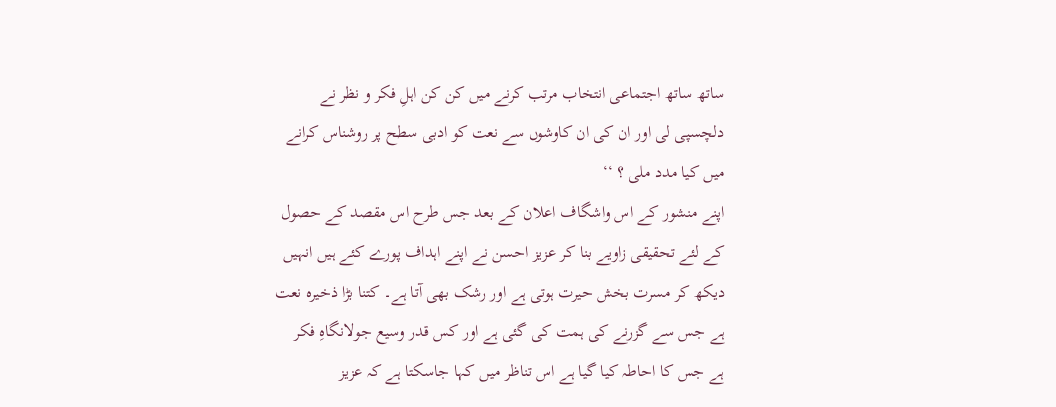ساتھ ساتھ اجتماعی انتخاب مرتب کرنے میں کن کن اہلِ فکر و نظر نے دلچسپی لی اور ان کی ان کاوشوں سے نعت کو ادبی سطح پر روشناس کرانے میں کیا مدد ملی ؟ ‘‘
اپنے منشور کے اس واشگاف اعلان کے بعد جس طرح اس مقصد کے حصول کے لئے تحقیقی زاویے بنا کر عزیز احسن نے اپنے اہداف پورے کئے ہیں انہیں دیکھ کر مسرت بخش حیرت ہوتی ہے اور رشک بھی آتا ہے۔ کتنا بڑا ذخیرہ نعت ہے جس سے گزرنے کی ہمت کی گئی ہے اور کس قدر وسیع جولانگاہِ فکر ہے جس کا احاطہ کیا گیا ہے اس تناظر میں کہا جاسکتا ہے کہ عزیز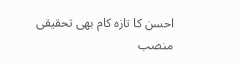احسن کا تازہ کام بھی تحقیقی منصب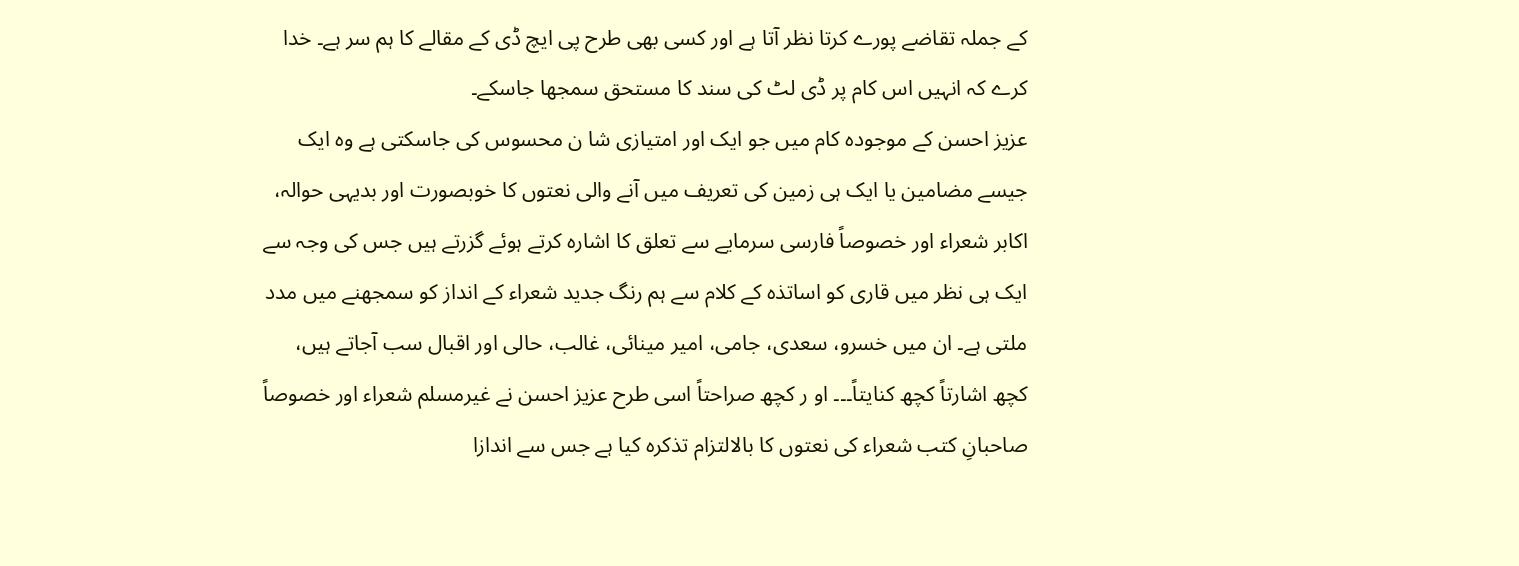کے جملہ تقاضے پورے کرتا نظر آتا ہے اور کسی بھی طرح پی ایچ ڈی کے مقالے کا ہم سر ہے۔ خدا کرے کہ انہیں اس کام پر ڈی لٹ کی سند کا مستحق سمجھا جاسکے۔
عزیز احسن کے موجودہ کام میں جو ایک اور امتیازی شا ن محسوس کی جاسکتی ہے وہ ایک جیسے مضامین یا ایک ہی زمین کی تعریف میں آنے والی نعتوں کا خوبصورت اور بدیہی حوالہ، اکابر شعراء اور خصوصاً فارسی سرمایے سے تعلق کا اشارہ کرتے ہوئے گزرتے ہیں جس کی وجہ سے ایک ہی نظر میں قاری کو اساتذہ کے کلام سے ہم رنگ جدید شعراء کے انداز کو سمجھنے میں مدد ملتی ہے۔ ان میں خسرو، سعدی، جامی، امیر مینائی، غالب، حالی اور اقبال سب آجاتے ہیں، کچھ اشارتاً کچھ کنایتاً۔۔۔ او ر کچھ صراحتاً اسی طرح عزیز احسن نے غیرمسلم شعراء اور خصوصاً صاحبانِ کتب شعراء کی نعتوں کا بالالتزام تذکرہ کیا ہے جس سے اندازا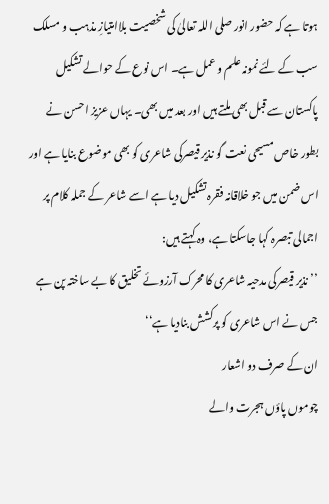ہوتا ہے کہ حضور انور صلی اللہ تعالیٰ کی شخصیت بلاامتیازِ مذہب و مسلک سب کے لئے نمونہ علم و عمل ہے۔ اس نوع کے حوالے تشکیل پاکستان سے قبل بھی ملتے ہیں اور بعد میں بھی۔ یہاں عزیز احسن نے بطور خاص مسیحی نعت گو نذیر قیصرکی شاعری کو بھی موضوع بنایا ہے اور اس ضمن میں جو خلاقانہ فقرہ تشکیل دیا ہے اسے شاعر کے جملہ کلام پر اجمالی تبصرہ کہا جاسکتا ہے، وہ کہتے ہیں:
’’نذیر قیصرکی مدحیہ شاعری کا محرک آرزوئے تخلیق کا بے ساختہ پن ہے جس نے اس شاعری کو پرکشش بنادیا ہے‘‘
ان کے صرف دو اشعار
چوموں پاؤں ہجرت والے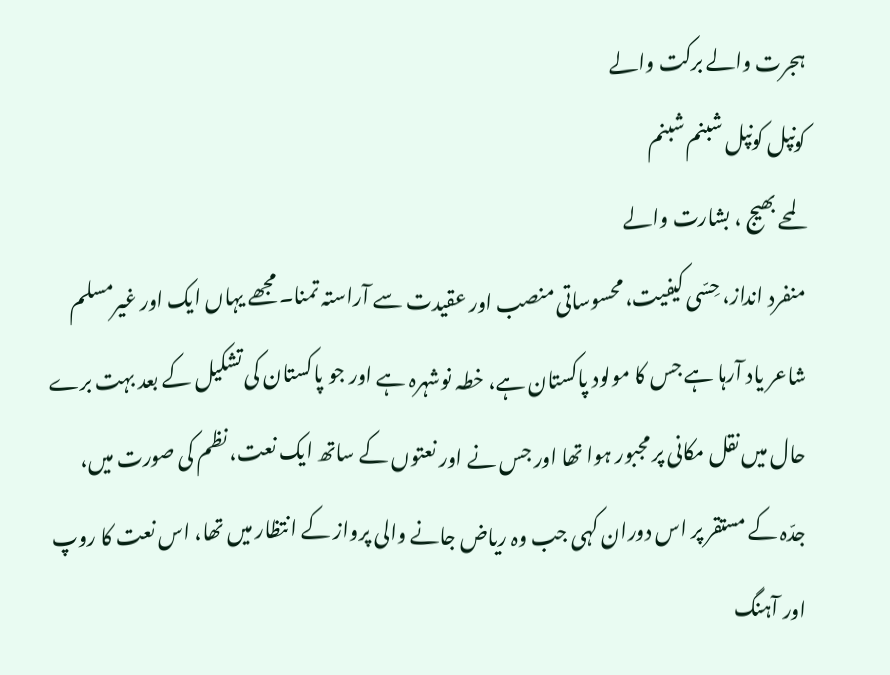ہجرت والے برکت والے
کونپل کونپل شبنم شبنم
لمحے بھیج ، بشارت والے
منفرد انداز، حِسّی کیفیت، محسوساتی منصب اور عقیدت سے آراستہ تمنا۔ مجھے یہاں ایک اور غیرمسلم شاعر یاد آرہا ہے جس کا مولود پاکستان ہے، خطہ نوشہرہ ہے اور جو پاکستان کی تشکیل کے بعد بہت برے حال میں نقل مکانی پر مجبور ہوا تھا اور جس نے اور نعتوں کے ساتھ ایک نعت، نظم کی صورت میں، جدّہ کے مستقر پر اس دوران کہی جب وہ ریاض جانے والی پرواز کے انتظار میں تھا، اس نعت کا روپ اور آہنگ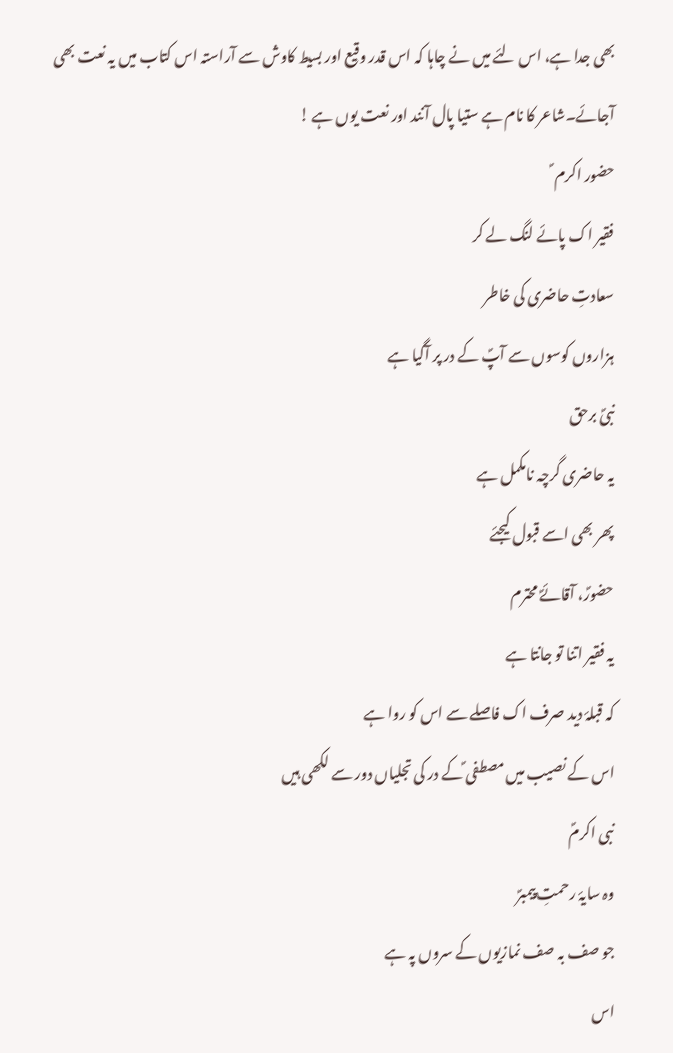بھی جدا ہے، اس لئے میں نے چاہا کہ اس قدر وقیع اور بسیط کاوش سے آراستہ اس کتاب میں یہ نعت بھی آجائے۔شاعر کا نام ہے ستیا پال آنند اور نعت یوں ہے !
حضور اکرم ؐ
فقیر اک پائے لنگ لے کر
سعادتِ حاضری کی خاطر
ہزاروں کوسوں سے آپؐ کے در پر آگیا ہے
نبیؐ برحق
یہ حاضری گرچہ نامکمل ہے
پھر بھی اسے قبول کیجئے
حضورؐ، آقائےؐ محترم
یہ فقیر اتنا تو جانتا ہے
کہ قبلۂ دید صرف اک فاصلے سے اس کو روا ہے
اس کے نصیب میں مصطفی ؐکے در کی تجلیاں دور سے لکھی ہیں
نبی اکرمؐ
وہ سایۂ رحمتِ پیمبرؐ
جو صف بہ صف نمازیوں کے سروں پہ ہے
اس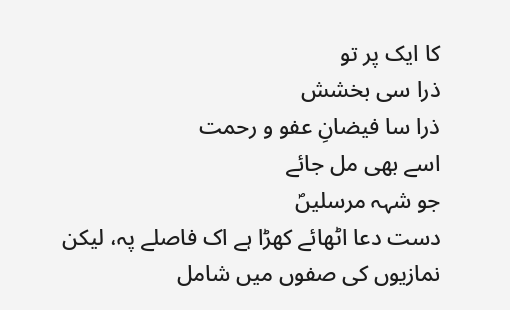کا ایک پر تو
ذرا سی بخشش
ذرا سا فیضانِ عفو و رحمت
اسے بھی مل جائے
جو شہہ مرسلیںؐ
دست دعا اٹھائے کھڑا ہے اک فاصلے پہ، لیکن
نمازیوں کی صفوں میں شامل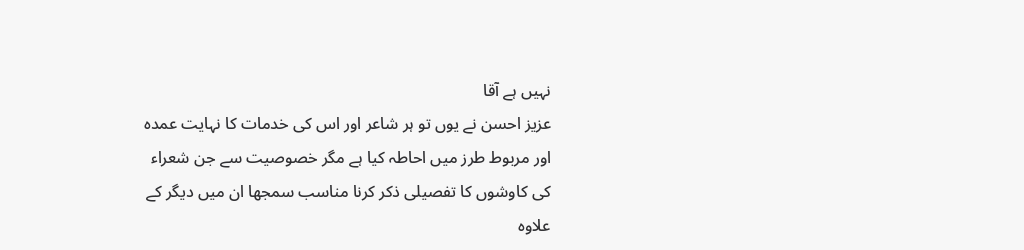نہیں ہے آقا
عزیز احسن نے یوں تو ہر شاعر اور اس کی خدمات کا نہایت عمدہ اور مربوط طرز میں احاطہ کیا ہے مگر خصوصیت سے جن شعراء کی کاوشوں کا تفصیلی ذکر کرنا مناسب سمجھا ان میں دیگر کے علاوہ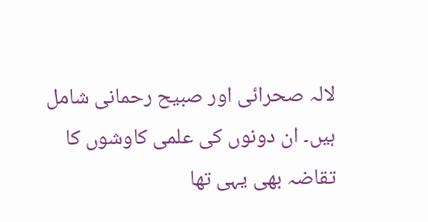لالہ صحرائی اور صبیح رحمانی شامل ہیں۔ ان دونوں کی علمی کاوشوں کا تقاضہ بھی یہی تھا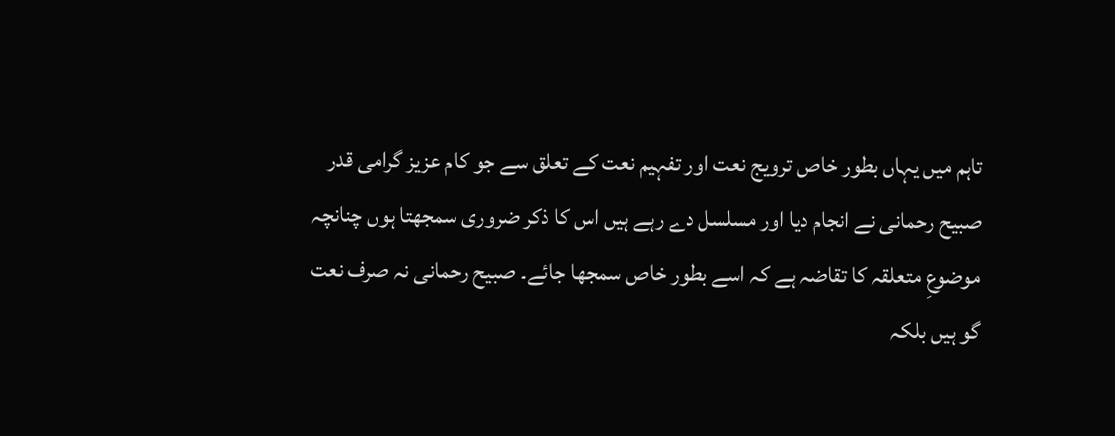تاہم میں یہاں بطور خاص ترویج نعت اور تفہیم نعت کے تعلق سے جو کام عزیز گرامی قدر صبیح رحمانی نے انجام دیا اور مسلسل دے رہے ہیں اس کا ذکر ضروری سمجھتا ہوں چنانچہ موضوعِ متعلقہ کا تقاضہ ہے کہ اسے بطور خاص سمجھا جائے۔ صبیح رحمانی نہ صرف نعت گو ہیں بلکہ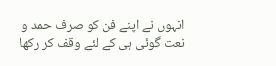انہوں نے اپنے فن کو صرف حمد و نعت گوئی ہی کے لئے وقف کر رکھا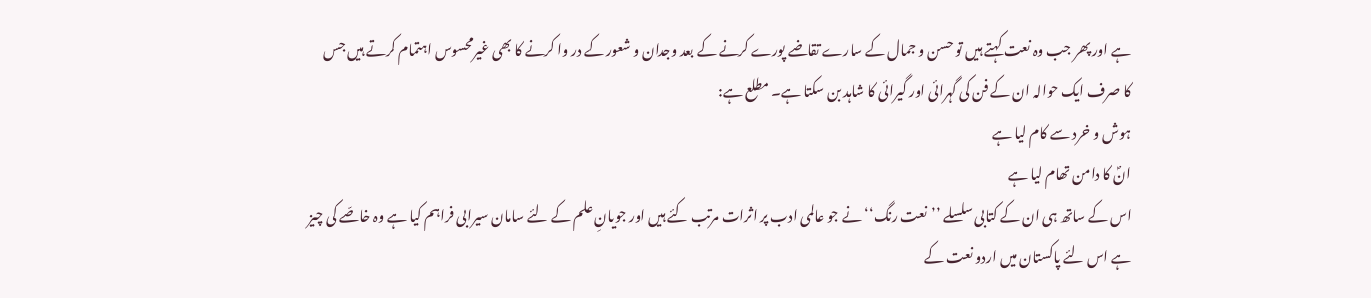ہے اور پھر جب وہ نعت کہتے ہیں تو حسن و جمال کے سارے تقاضے پورے کرنے کے بعد وجدان و شعور کے در وا کرنے کا بھی غیرمحسوس اہتمام کرتے ہیں جس کا صرف ایک حوالہ ان کے فن کی گہرائی اور گیرائی کا شاہد بن سکتا ہے۔ مطلع ہے:
ہوش و خرد سے کام لیا ہے
انؐ کا دامن تھام لیا ہے
اس کے ساتھ ہی ان کے کتابی سلسلے ’’نعت رنگ‘‘ نے جو عالمی ادب پر اثرات مرتب کئے ہیں اور جویانِ علم کے لئے سامان سیرابی فراہم کیا ہے وہ خاصّے کی چیز ہے اس لئے پاکستان میں اردو نعت کے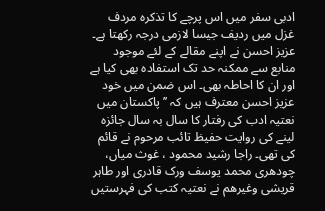ادبی سفر میں اس پرچے کا تذکرہ مردف غزل میں ردیف جیسا لازمی درجہ رکھتا ہے۔
عزیز احسن نے اپنے مقالے کے لئے موجود منابع سے ممکنہ حد تک استفادہ بھی کیا ہے اور ان کا احاطہ بھی۔ اس ضمن میں خود عزیز احسن معترف ہیں کہ ’’پاکستان میں نعتیہ ادب کی رفتار کا سال بہ سال جائزہ لینے کی روایت حفیظ تائب مرحوم نے قائم کی تھی۔ راجا رشید محمود ، غوث میاں، چودھری محمد یوسف ورک قادری اور طاہر قریشی وغیرھم نے نعتیہ کتب کی فہرستیں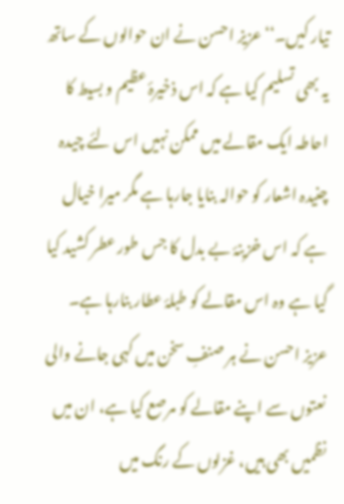تیار کیں۔‘‘ عزیز احسن نے ان حوالوں کے ساتھ یہ بھی تسلیم کیا ہے کہ اس ذخیرۂ عظیم و بسیط کا احاطہ ایک مقالے میں ممکن نہیں اس لئے چیدہ چنیدہ اشعار کو حوالہ بنایا جارہا ہے مگر میرا خیال ہے کہ اس خزینۂ بے بدل کا جس طور عطر کشید کیا گیا ہے وہ اس مقالے کو طبلۂ عطار بنارہا ہے۔
عزیز احسن نے ہر صنفِ سخن میں کہی جانے والی نعتوں سے اپنے مقالے کو مرصع کیا ہے، ان میں نظمیں بھی ہیں، غزلوں کے رنگ میں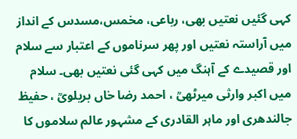کہی گئیں نعتیں بھی، رباعی، مخمس،مسدس کے انداز میں آراستہ نعتیں اور پھر سرناموں کے اعتبار سے سلام اور قصیدے کے آہنگ میں کہی گئی نعتیں بھی۔ سلام میں اکبر وارثی میرٹھیؒ ، احمد رضا خاں بریلویؒ ، حفیظ جالندھری اور ماہر القادری کے مشہور عالم سلاموں کا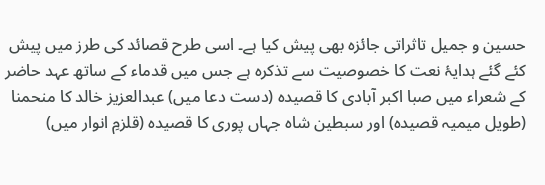حسین و جمیل تاثراتی جائزہ بھی پیش کیا ہے۔ اسی طرح قصائد کی طرز میں پیش کئے گئے ہدایۂ نعت کا خصوصیت سے تذکرہ ہے جس میں قدماء کے ساتھ عہد حاضر کے شعراء میں صبا اکبر آبادی کا قصیدہ (دست دعا میں) عبدالعزیز خالد کا منحمنا (طویل میمیہ قصیدہ) اور سبطین شاہ جہاں پوری کا قصیدہ (قلزمِ انوار میں)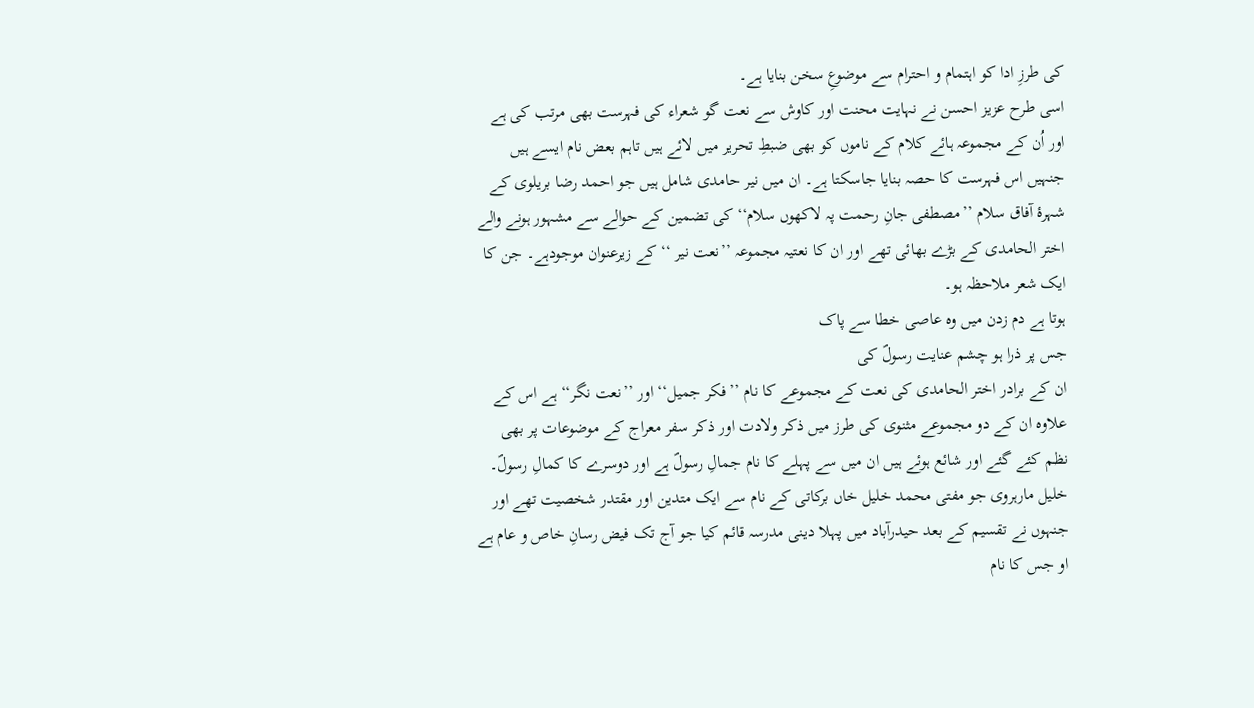کی طرزِ ادا کو اہتمام و احترام سے موضوعِ سخن بنایا ہے۔
اسی طرح عزیز احسن نے نہایت محنت اور کاوش سے نعت گو شعراء کی فہرست بھی مرتب کی ہے اور اُن کے مجموعہ ہائے کلام کے ناموں کو بھی ضبطِ تحریر میں لائے ہیں تاہم بعض نام ایسے ہیں جنہیں اس فہرست کا حصہ بنایا جاسکتا ہے۔ ان میں نیر حامدی شامل ہیں جو احمد رضا بریلوی کے شہرۂ آفاق سلام ’’مصطفی جانِ رحمت پہ لاکھوں سلام‘‘ کی تضمین کے حوالے سے مشہور ہونے والے اختر الحامدی کے بڑے بھائی تھے اور ان کا نعتیہ مجموعہ ’’نعت نیر ‘‘ کے زیرعنوان موجودہے۔ جن کا ایک شعر ملاحظہ ہو۔
ہوتا ہے دم زدن میں وہ عاصی خطا سے پاک
جس پر ذرا ہو چشم عنایت رسولؐ کی
ان کے برادر اختر الحامدی کی نعت کے مجموعے کا نام ’’فکر جمیل‘‘ اور ’’نعت نگر‘‘ ہے اس کے علاوہ ان کے دو مجموعے مثنوی کی طرز میں ذکر ولادت اور ذکر سفر معراج کے موضوعات پر بھی نظم کئے گئے اور شائع ہوئے ہیں ان میں سے پہلے کا نام جمالِ رسولؐ ہے اور دوسرے کا کمالِ رسولؐ۔
خلیل مارہروی جو مفتی محمد خلیل خاں برکاتی کے نام سے ایک متدین اور مقتدر شخصیت تھے اور جنہوں نے تقسیم کے بعد حیدرآباد میں پہلا دینی مدرسہ قائم کیا جو آج تک فیض رسانِ خاص و عام ہے او جس کا نام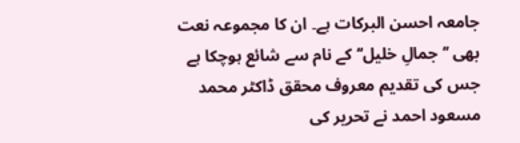جامعہ احسن البرکات ہے۔ ان کا مجموعہ نعت بھی ’’جمالِ خلیل‘‘ کے نام سے شائع ہوچکا ہے جس کی تقدیم معروف محقق ڈاکٹر محمد مسعود احمد نے تحریر کی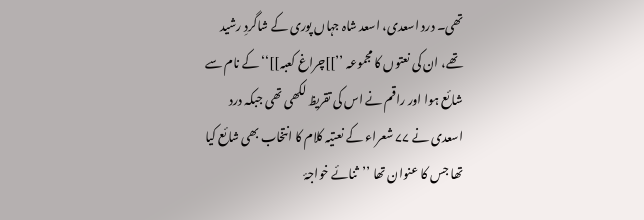تھی۔ درد اسعدی، اسعد شاہ جہاں پوری کے شاگردِ رشید تھے، ان کی نعتوں کا مجموعہ ’’]]چراغ کعبہ]]‘‘ کے نام سے شائع ہوا اور راقم نے اس کی تقریظ لکھی تھی جبکہ درد اسعدی نے ۷۷ شعراء کے نعتیہ کلام کا انتخاب بھی شائع کیا تھا جس کا عنوان تھا ’’ثنائے خواجۂ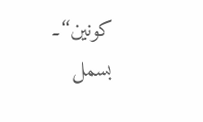کونین‘‘۔ بسمل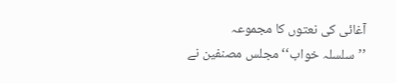آغائی کی نعتوں کا مجموعہ ’’سلسلہ خواب‘‘ مجلس مصنفین نے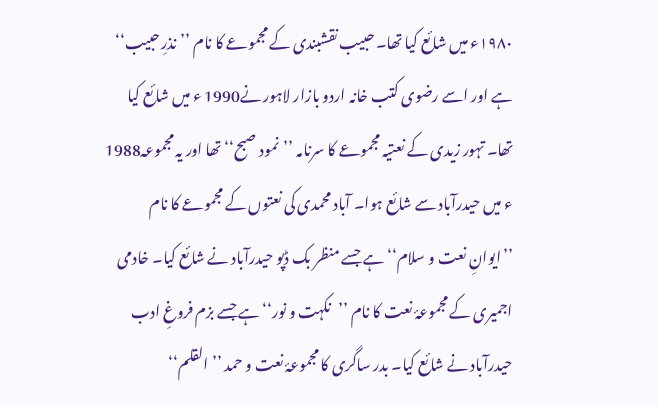۱۹۸۰ء میں شائع کیا تھا۔ حبیب نقشبندی کے مجموعے کا نام ’’نذرِ حبیب‘‘ ہے اور اسے رضوی کتب خانہ اردو بازار لاہور نے1990 ء میں شائع کیا تھا۔ تہور زیدی کے نعتیہ مجموعے کا سرنامہ ’’نمود صبح‘‘ تھا اور یہ مجموعہ1988 ء میں حیدرآباد سے شائع ہوا۔ آباد محمدی کی نعتوں کے مجموعے کا نام ’’ایوانِ نعت و سلام‘‘ ہے جسے منظر بک ڈپو حیدرآباد نے شائع کیا۔ خادمی اجمیری کے مجموعۂ نعت کا نام ’’نکہت و نور‘‘ ہے جسے بزم فروغِ ادب حیدرآباد نے شائع کیا۔ بدر ساگری کا مجموعۂ نعت و حمد ’’القلم‘‘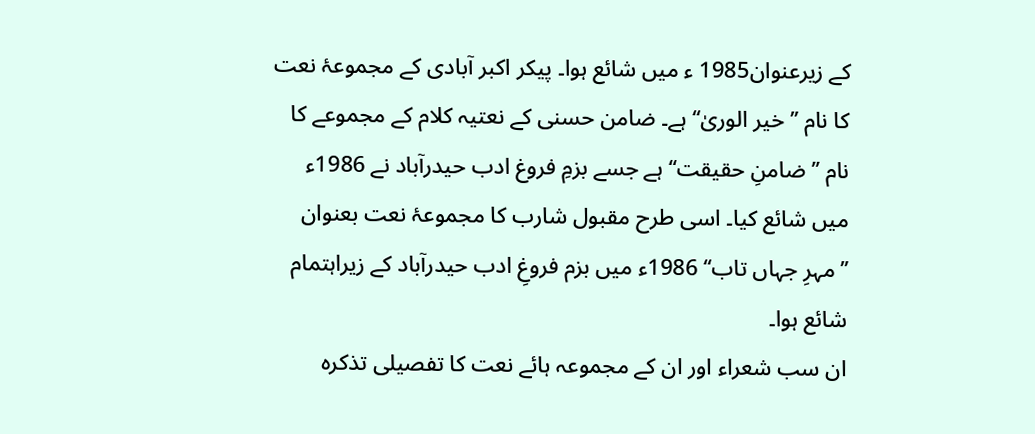کے زیرعنوان1985 ء میں شائع ہوا۔ پیکر اکبر آبادی کے مجموعۂ نعت کا نام ’’خیر الوریٰ‘‘ ہے۔ ضامن حسنی کے نعتیہ کلام کے مجموعے کا نام ’’ضامنِ حقیقت‘‘ ہے جسے بزمِ فروغ ادب حیدرآباد نے 1986ء میں شائع کیا۔ اسی طرح مقبول شارب کا مجموعۂ نعت بعنوان ’’مہرِ جہاں تاب‘‘ 1986ء میں بزم فروغِ ادب حیدرآباد کے زیراہتمام شائع ہوا۔
ان سب شعراء اور ان کے مجموعہ ہائے نعت کا تفصیلی تذکرہ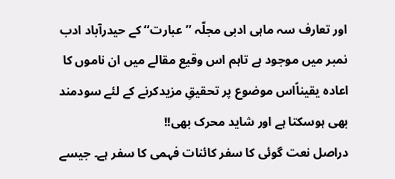اور تعارف سہ ماہی ادبی مجلّہ ’’عبارت‘‘ کے حیدرآباد ادب نمبر میں موجود ہے تاہم اس وقیع مقالے میں ان ناموں کا اعادہ یقیناًاس موضوع پر تحقیقِ مزیدکرنے کے لئے سودمند بھی ہوسکتا ہے اور شاید محرک بھی!!
دراصل نعت گوئی کا سفر کائنات فہمی کا سفر ہے۔ جیسے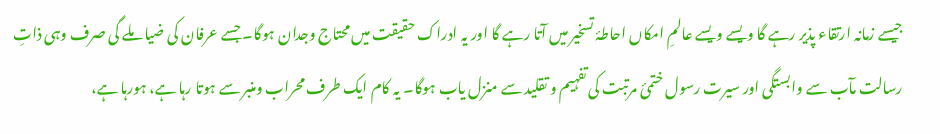جیسے زمانہ ارتقاء پذیر رہے گا ویسے ویسے عالمِ امکاں احاطۂ تسخیر میں آتا رہے گا اور یہ ادراک حقیقت میں محتاج وجدان ہوگا۔ جسے عرفان کی ضیا ملے گی صرف وہی ذاتِ رسالت مآب سے وابستگی اور سیرت رسول ختمئ مرتبت کی تفہیم و تقلید سے منزل یاب ہوگا۔ یہ کام ایک طرف محراب ومنبر سے ہوتا رہا ہے، ہورہا ہے،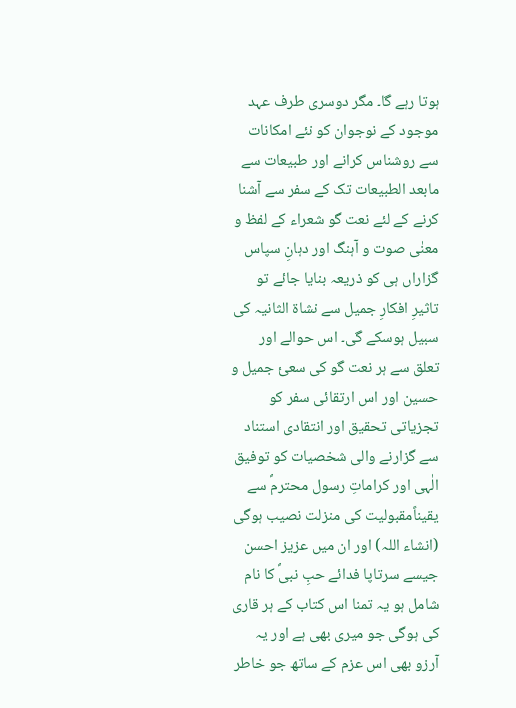ہوتا رہے گا۔ مگر دوسری طرف عہد موجود کے نوجوان کو نئے امکانات سے روشناس کرانے اور طبیعات سے مابعد الطبیعات تک کے سفر سے آشنا کرنے کے لئے نعت گو شعراء کے لفظ و معنٰی صوت و آہنگ اور دہانِ سپاس گزاراں ہی کو ذریعہ بنایا جائے تو تاثیرِ افکارِ جمیل سے نشاۃ الثانیہ کی سبیل ہوسکے گی۔ اس حوالے اور تعلق سے ہر نعت گو کی سعئ جمیل و حسین اور اس ارتقائی سفر کو تجزیاتی تحقیق اور انتقادی استناد سے گزارنے والی شخصیات کو توفیق الٰہی اور کراماتِ رسول محترمؐ سے یقیناًمقبولیت کی منزلت نصیب ہوگی (انشاء اللہ) اور ان میں عزیز احسن جیسے سرتاپا فدائے حبِ نبیؐ کا نام شامل ہو یہ تمنا اس کتاب کے ہر قاری کی ہوگی جو میری بھی ہے اور یہ آرزو بھی اس عزم کے ساتھ جو خاطر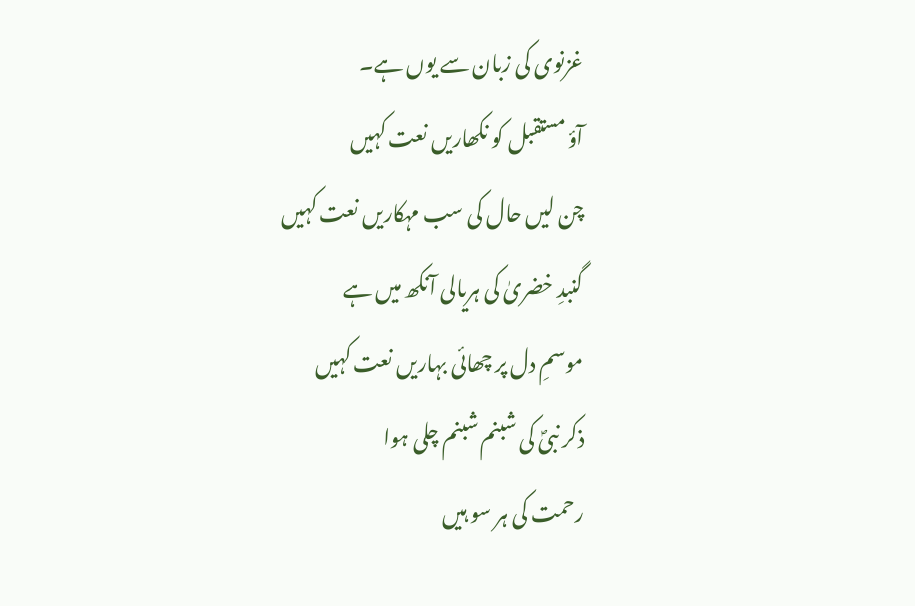غزنوی کی زبان سے یوں ہے۔
آؤ مستقبل کو نکھاریں نعت کہیں
چن لیں حال کی سب مہکاریں نعت کہیں
گنبدِ خضریٰ کی ہریالی آنکھ میں ہے
موسمِ دل پر چھائی بہاریں نعت کہیں
ذکر نبیؐ کی شبنم شبنم چلی ہوا
رحمت کی ہر سو ہیں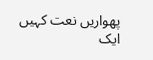پھواریں نعت کہیں
ایک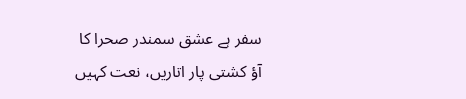سفر ہے عشق سمندر صحرا کا
آؤ کشتی پار اتاریں، نعت کہیں